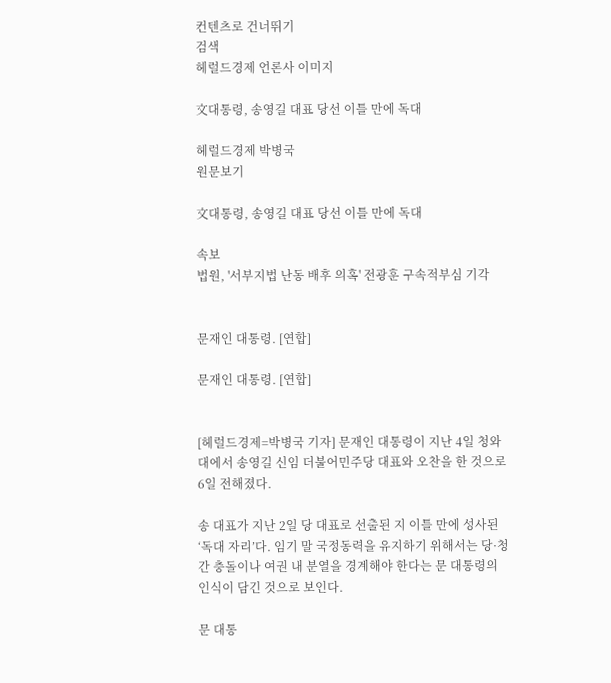컨텐츠로 건너뛰기
검색
헤럴드경제 언론사 이미지

文대통령, 송영길 대표 당선 이틀 만에 독대

헤럴드경제 박병국
원문보기

文대통령, 송영길 대표 당선 이틀 만에 독대

속보
법원, '서부지법 난동 배후 의혹' 전광훈 구속적부심 기각


문재인 대통령. [연합]

문재인 대통령. [연합]


[헤럴드경제=박병국 기자] 문재인 대통령이 지난 4일 청와대에서 송영길 신임 더불어민주당 대표와 오찬을 한 것으로 6일 전해졌다.

송 대표가 지난 2일 당 대표로 선출된 지 이틀 만에 성사된 ‘독대 자리’다. 임기 말 국정동력을 유지하기 위해서는 당·청 간 충돌이나 여권 내 분열을 경계해야 한다는 문 대통령의 인식이 담긴 것으로 보인다.

문 대통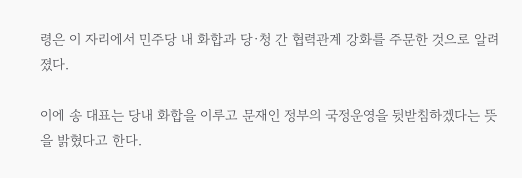령은 이 자리에서 민주당 내 화합과 당·청 간 협력관계 강화를 주문한 것으로 알려졌다.

이에 송 대표는 당내 화합을 이루고 문재인 정부의 국정운영을 뒷받침하겠다는 뜻을 밝혔다고 한다.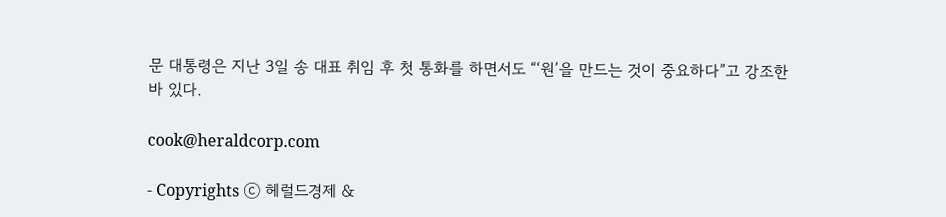문 대통령은 지난 3일 송 대표 취임 후 첫 통화를 하면서도 “‘원’을 만드는 것이 중요하다”고 강조한 바 있다.

cook@heraldcorp.com

- Copyrights ⓒ 헤럴드경제 &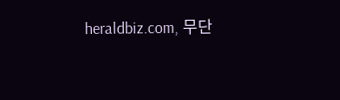heraldbiz.com, 무단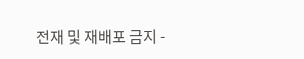전재 및 재배포 금지 -